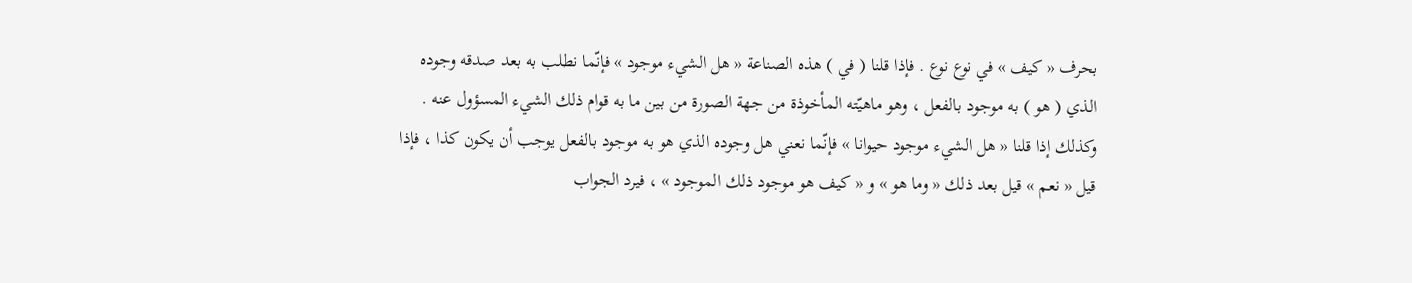بحرف « كيف » في نوع نوع . فإذا قلنا ( في ) هذه الصناعة « هل الشيء موجود » فإنّما نطلب به بعد صدقه وجوده الذي ( هو ) به موجود بالفعل ، وهو ماهيّته المأخوذة من جهة الصورة من بين ما به قوام ذلك الشيء المسؤول عنه . وكذلك إذا قلنا « هل الشيء موجود حيوانا » فإنّما نعني هل وجوده الذي هو به موجود بالفعل يوجب أن يكون كذا ، فإذا قيل « نعم » قيل بعد ذلك « وما هو » و « كيف هو موجود ذلك الموجود » ، فيرد الجواب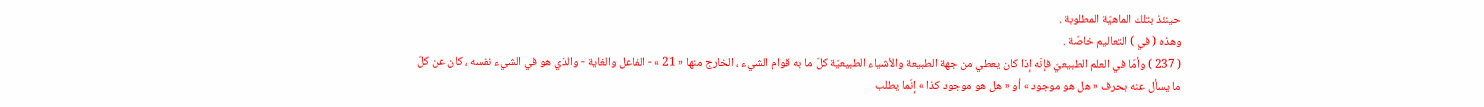حينئذ بتلك الماهيّة المطلوبة .
وهذه ( في ) التعاليم خاصّة .
( 237 ) وأمّا في العلم الطبيعيّ فإنّه إذا كان يعطي من جهة الطبيعة والأشياء الطبيعيّة كلّ ما به قوام الشيء ، الخارج منها « 21 » - الفاعل والغاية - والذي هو في الشيء نفسه ، كان عن كلّ ما يسأل عنه بحرف « هل هو موجود » أو « هل هو موجود كذا » إنّما يطلب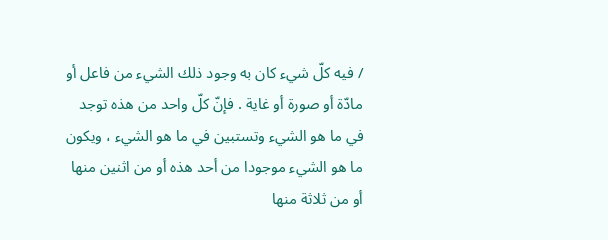/ فيه كلّ شيء كان به وجود ذلك الشيء من فاعل أو مادّة أو صورة أو غاية . فإنّ كلّ واحد من هذه توجد في ما هو الشيء وتستبين في ما هو الشيء ، ويكون ما هو الشيء موجودا من أحد هذه أو من اثنين منها أو من ثلاثة منها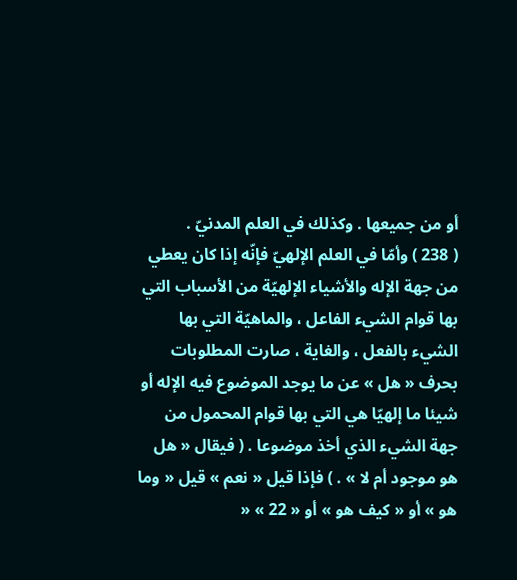أو من جميعها . وكذلك في العلم المدنيّ .
( 238 ) وأمّا في العلم الإلهيّ فإنّه إذا كان يعطي من جهة الإله والأشياء الإلهيّة من الأسباب التي بها قوام الشيء الفاعل ، والماهيّة التي بها الشيء بالفعل ، والغاية ، صارت المطلوبات بحرف « هل » عن ما يوجد الموضوع فيه الإله أو شيئا ما إلهيّا هي التي بها قوام المحمول من جهة الشيء الذي أخذ موضوعا . ( فيقال « هل هو موجود أم لا » . ) فإذا قيل « نعم » قيل « وما هو » أو « كيف هو » أو « 22 » «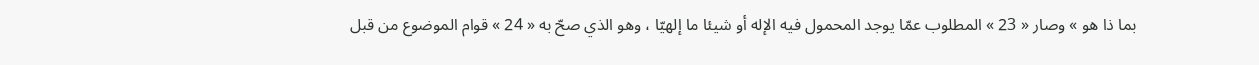بما ذا هو » وصار « 23 » المطلوب عمّا يوجد المحمول فيه الإله أو شيئا ما إلهيّا ، وهو الذي صحّ به « 24 » قوام الموضوع من قبل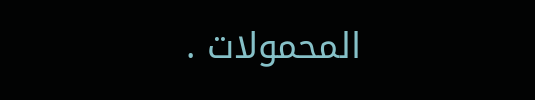المحمولات .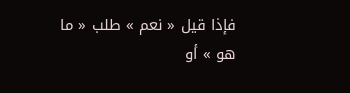فإذا قيل « نعم » طلب « ما هو » أو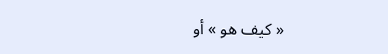« كيف هو » أو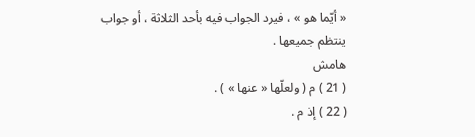« أيّما هو » ، فيرد الجواب فيه بأحد الثلاثة ، أو جواب ينتظم جميعها .
هامش
( 21 ) م ( ولعلّها « عنها » ) .
( 22 ) إذ م .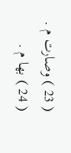( 23 ) وصارت م .
( 24 ) بها م .